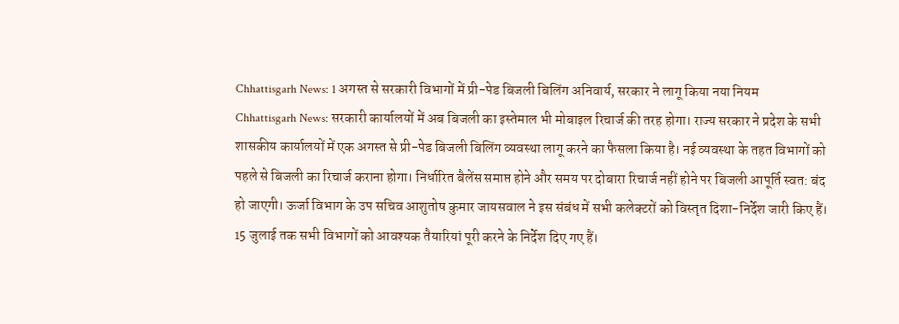Chhattisgarh News: 1 अगस्त से सरकारी विभागों में प्री-पेड बिजली बिलिंग अनिवार्य, सरकार ने लागू किया नया नियम
Chhattisgarh News: सरकारी कार्यालयों में अब बिजली का इस्तेमाल भी मोबाइल रिचार्ज की तरह होगा। राज्य सरकार ने प्रदेश के सभी शासकीय कार्यालयों में एक अगस्त से प्री-पेड बिजली बिलिंग व्यवस्था लागू करने का फैसला किया है। नई व्यवस्था के तहत विभागों को पहले से बिजली का रिचार्ज कराना होगा। निर्धारित बैलेंस समाप्त होने और समय पर दोबारा रिचार्ज नहीं होने पर बिजली आपूर्ति स्वत: बंद हो जाएगी। ऊर्जा विभाग के उप सचिव आशुतोष कुमार जायसवाल ने इस संबंध में सभी कलेक्टरों को विस्तृत दिशा-निर्देश जारी किए हैं। 15 जुलाई तक सभी विभागों को आवश्यक तैयारियां पूरी करने के निर्देश दिए गए हैं।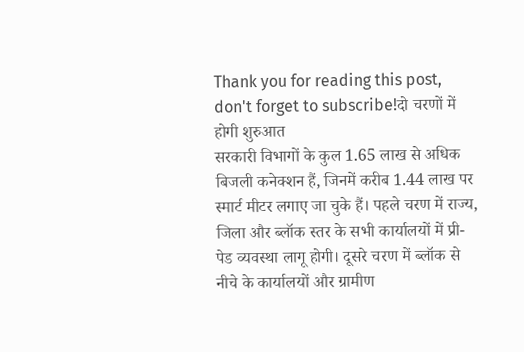Thank you for reading this post, don't forget to subscribe!दो चरणों में होगी शुरुआत
सरकारी विभागों के कुल 1.65 लाख से अधिक बिजली कनेक्शन हैं, जिनमें करीब 1.44 लाख पर स्मार्ट मीटर लगाए जा चुके हैं। पहले चरण में राज्य, जिला और ब्लॉक स्तर के सभी कार्यालयों में प्री-पेड व्यवस्था लागू होगी। दूसरे चरण में ब्लॉक से नीचे के कार्यालयों और ग्रामीण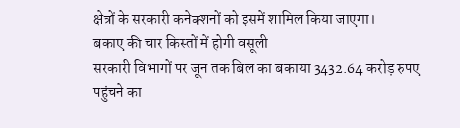क्षेत्रों के सरकारी कनेक्शनों को इसमें शामिल किया जाएगा।
बकाए की चार किस्तों में होगी वसूली
सरकारी विभागों पर जून तक बिल का बकाया 3432.64 करोड़ रुपए पहुंचने का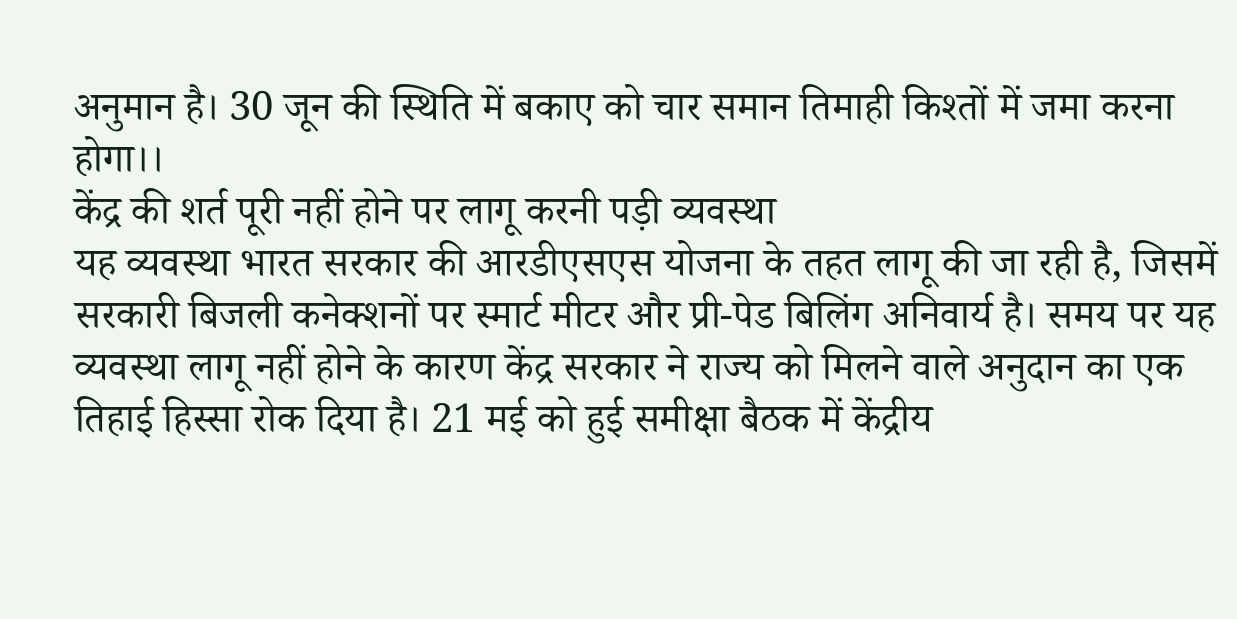अनुमान है। 30 जून की स्थिति में बकाए को चार समान तिमाही किश्तों में जमा करना होगा।।
केंद्र की शर्त पूरी नहीं होने पर लागू करनी पड़ी व्यवस्था
यह व्यवस्था भारत सरकार की आरडीएसएस योजना के तहत लागू की जा रही है, जिसमें सरकारी बिजली कनेक्शनों पर स्मार्ट मीटर और प्री-पेड बिलिंग अनिवार्य है। समय पर यह व्यवस्था लागू नहीं होने के कारण केंद्र सरकार ने राज्य को मिलने वाले अनुदान का एक तिहाई हिस्सा रोक दिया है। 21 मई को हुई समीक्षा बैठक में केंद्रीय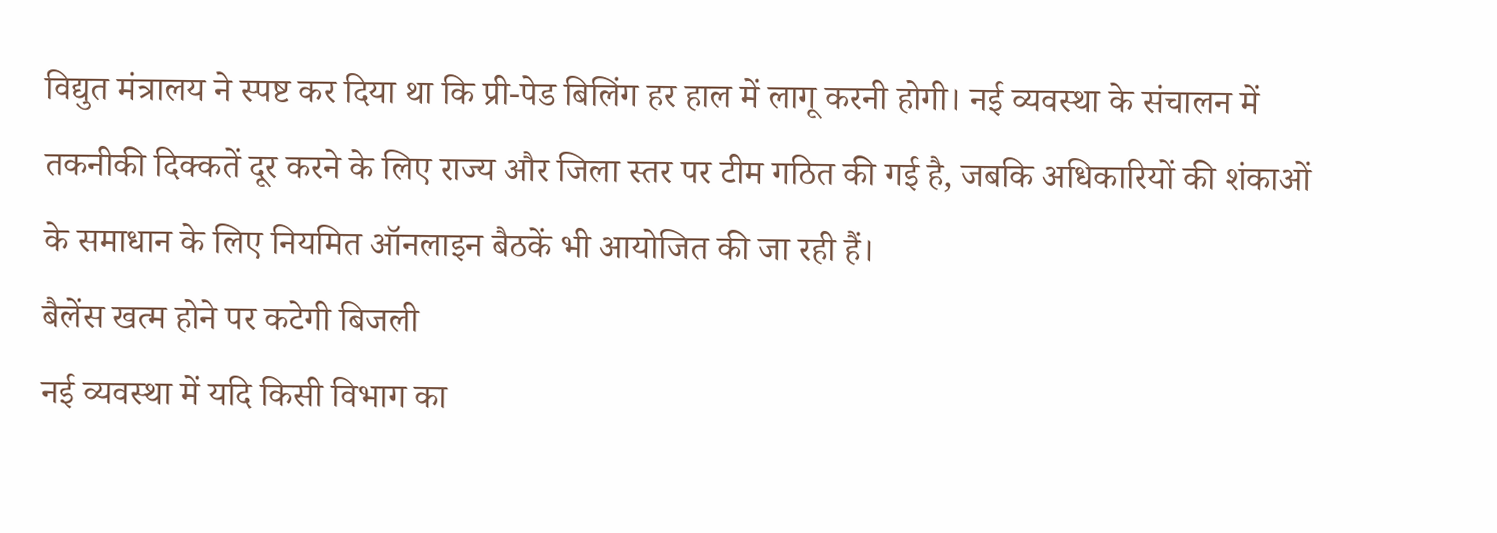विद्युत मंत्रालय ने स्पष्ट कर दिया था कि प्री-पेड बिलिंग हर हाल में लागू करनी होगी। नई व्यवस्था के संचालन में तकनीकी दिक्कतें दूर करने के लिए राज्य और जिला स्तर पर टीम गठित की गई है, जबकि अधिकारियों की शंकाओं के समाधान के लिए नियमित ऑनलाइन बैठकें भी आयोजित की जा रही हैं।
बैलेंस खत्म होने पर कटेगी बिजली
नई व्यवस्था में यदि किसी विभाग का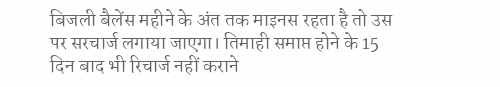बिजली बैलेंस महीने के अंत तक माइनस रहता है तो उस पर सरचार्ज लगाया जाएगा। तिमाही समाप्त होने के 15 दिन बाद भी रिचार्ज नहीं कराने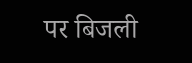पर बिजली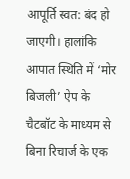आपूर्ति स्वत: बंद हो जाएगी। हालांकि आपात स्थिति में ‘मोर बिजली’ ऐप के चैटबॉट के माध्यम से बिना रिचार्ज के एक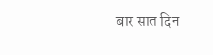बार सात दिन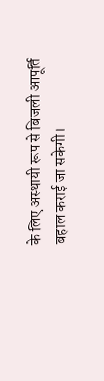के लिए अस्थायी रूप से बिजली आपूर्ति बहाल कराई जा सकेगी।